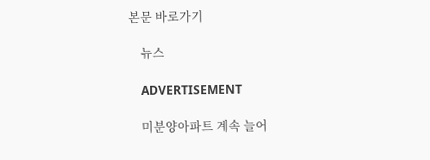본문 바로가기

    뉴스

    ADVERTISEMENT

    미분양아파트 계속 늘어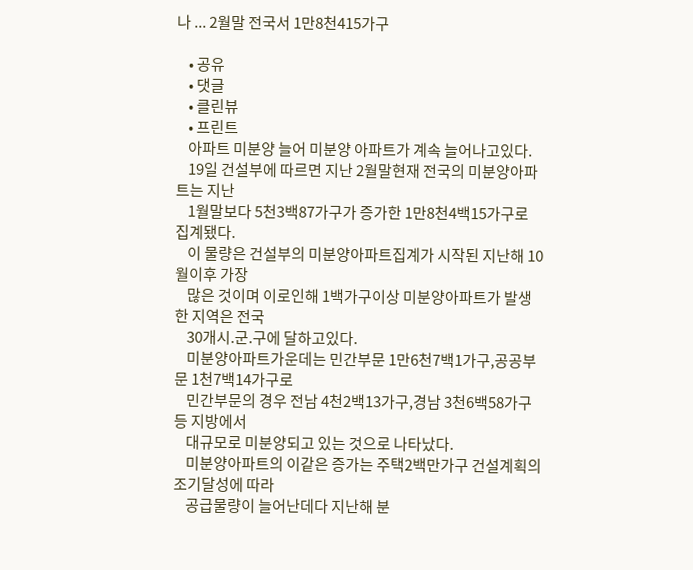나 ... 2월말 전국서 1만8천415가구

    • 공유
    • 댓글
    • 클린뷰
    • 프린트
    아파트 미분양 늘어 미분양 아파트가 계속 늘어나고있다.
    19일 건설부에 따르면 지난 2월말현재 전국의 미분양아파트는 지난
    1월말보다 5천3백87가구가 증가한 1만8천4백15가구로 집계됐다.
    이 물량은 건설부의 미분양아파트집계가 시작된 지난해 10월이후 가장
    많은 것이며 이로인해 1백가구이상 미분양아파트가 발생한 지역은 전국
    30개시.군.구에 달하고있다.
    미분양아파트가운데는 민간부문 1만6천7백1가구,공공부문 1천7백14가구로
    민간부문의 경우 전남 4천2백13가구,경남 3천6백58가구등 지방에서
    대규모로 미분양되고 있는 것으로 나타났다.
    미분양아파트의 이같은 증가는 주택2백만가구 건설계획의 조기달성에 따라
    공급물량이 늘어난데다 지난해 분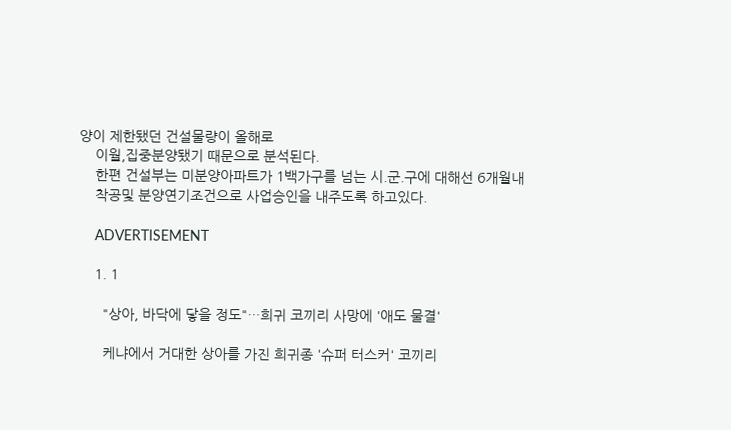양이 제한됐던 건설물량이 올해로
    이월,집중분양됐기 때문으로 분석된다.
    한편 건설부는 미분양아파트가 1백가구를 넘는 시.군.구에 대해선 6개월내
    착공및 분양연기조건으로 사업승인을 내주도록 하고있다.

    ADVERTISEMENT

    1. 1

      "상아, 바닥에 닿을 정도"…희귀 코끼리 사망에 '애도 물결'

      케냐에서 거대한 상아를 가진 희귀종 '슈퍼 터스커' 코끼리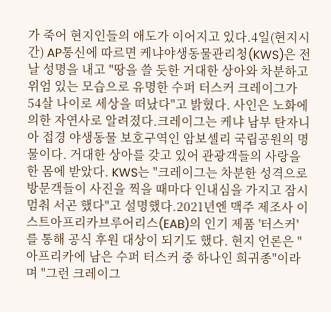가 죽어 현지인들의 애도가 이어지고 있다.4일(현지시간) AP통신에 따르면 케냐야생동물관리청(KWS)은 전날 성명을 내고 "땅을 쓸 듯한 거대한 상아와 차분하고 위엄 있는 모습으로 유명한 수퍼 터스커 크레이그가 54살 나이로 세상을 떠났다"고 밝혔다. 사인은 노화에 의한 자연사로 알려졌다.크레이그는 케냐 남부 탄자니아 접경 야생동물 보호구역인 암보셀리 국립공원의 명물이다. 거대한 상아를 갖고 있어 관광객들의 사랑을 한 몸에 받았다. KWS는 "크레이그는 차분한 성격으로 방문객들이 사진을 찍을 때마다 인내심을 가지고 잠시 멈춰 서곤 했다"고 설명했다.2021년엔 맥주 제조사 이스트아프리카브루어리스(EAB)의 인기 제품 '터스커'를 통해 공식 후원 대상이 되기도 했다. 현지 언론은 "아프리카에 남은 수퍼 터스커 중 하나인 희귀종"이라며 "그런 크레이그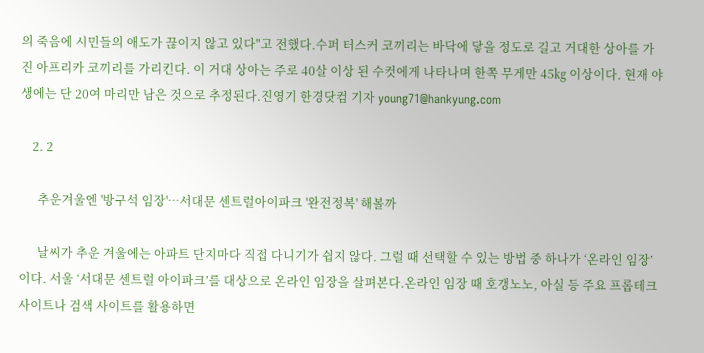의 죽음에 시민들의 애도가 끊이지 않고 있다"고 전했다.수퍼 터스커 코끼리는 바닥에 닿을 정도로 길고 거대한 상아를 가진 아프리카 코끼리를 가리킨다. 이 거대 상아는 주로 40살 이상 된 수컷에게 나타나며 한쪽 무게만 45㎏ 이상이다. 현재 야생에는 단 20여 마리만 남은 것으로 추정된다.진영기 한경닷컴 기자 young71@hankyung.com

    2. 2

      추운겨울엔 '방구석 임장'…서대문 센트럴아이파크 '완전정복' 해볼까

      날씨가 추운 겨울에는 아파트 단지마다 직접 다니기가 쉽지 않다. 그럴 때 선택할 수 있는 방법 중 하나가 ‘온라인 임장’이다. 서울 ‘서대문 센트럴 아이파크’를 대상으로 온라인 임장을 살펴본다.온라인 임장 때 호갱노노, 아실 등 주요 프롭테크 사이트나 검색 사이트를 활용하면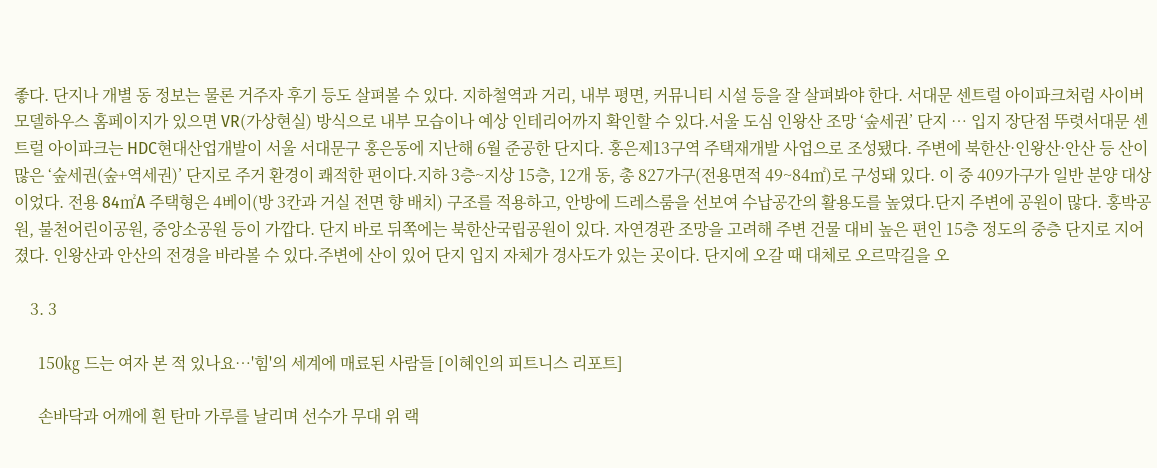좋다. 단지나 개별 동 정보는 물론 거주자 후기 등도 살펴볼 수 있다. 지하철역과 거리, 내부 평면, 커뮤니티 시설 등을 잘 살펴봐야 한다. 서대문 센트럴 아이파크처럼 사이버 모델하우스 홈페이지가 있으면 VR(가상현실) 방식으로 내부 모습이나 예상 인테리어까지 확인할 수 있다.서울 도심 인왕산 조망 ‘숲세권’ 단지 … 입지 장단점 뚜렷서대문 센트럴 아이파크는 HDC현대산업개발이 서울 서대문구 홍은동에 지난해 6월 준공한 단지다. 홍은제13구역 주택재개발 사업으로 조성됐다. 주변에 북한산·인왕산·안산 등 산이 많은 ‘숲세권(숲+역세권)’ 단지로 주거 환경이 쾌적한 편이다.지하 3층~지상 15층, 12개 동, 총 827가구(전용면적 49~84㎡)로 구성돼 있다. 이 중 409가구가 일반 분양 대상이었다. 전용 84㎡A 주택형은 4베이(방 3칸과 거실 전면 향 배치) 구조를 적용하고, 안방에 드레스룸을 선보여 수납공간의 활용도를 높였다.단지 주변에 공원이 많다. 홍박공원, 불천어린이공원, 중앙소공원 등이 가깝다. 단지 바로 뒤쪽에는 북한산국립공원이 있다. 자연경관 조망을 고려해 주변 건물 대비 높은 편인 15층 정도의 중층 단지로 지어졌다. 인왕산과 안산의 전경을 바라볼 수 있다.주변에 산이 있어 단지 입지 자체가 경사도가 있는 곳이다. 단지에 오갈 때 대체로 오르막길을 오

    3. 3

      150㎏ 드는 여자 본 적 있나요…'힘'의 세계에 매료된 사람들 [이혜인의 피트니스 리포트]

      손바닥과 어깨에 흰 탄마 가루를 날리며 선수가 무대 위 랙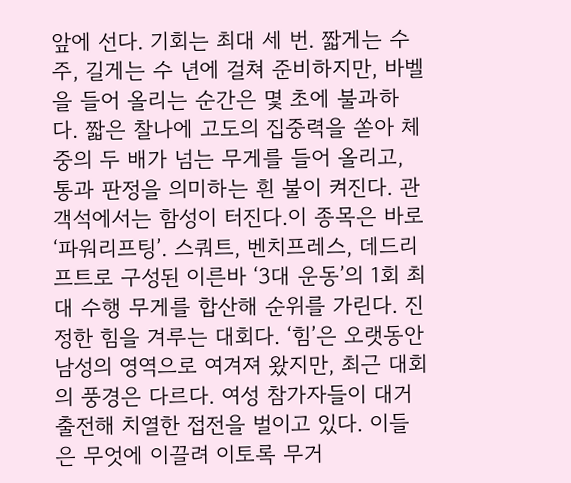앞에 선다. 기회는 최대 세 번. 짧게는 수 주, 길게는 수 년에 걸쳐 준비하지만, 바벨을 들어 올리는 순간은 몇 초에 불과하다. 짧은 찰나에 고도의 집중력을 쏟아 체중의 두 배가 넘는 무게를 들어 올리고, 통과 판정을 의미하는 흰 불이 켜진다. 관객석에서는 함성이 터진다.이 종목은 바로 ‘파워리프팅’. 스쿼트, 벤치프레스, 데드리프트로 구성된 이른바 ‘3대 운동’의 1회 최대 수행 무게를 합산해 순위를 가린다. 진정한 힘을 겨루는 대회다. ‘힘’은 오랫동안 남성의 영역으로 여겨져 왔지만, 최근 대회의 풍경은 다르다. 여성 참가자들이 대거 출전해 치열한 접전을 벌이고 있다. 이들은 무엇에 이끌려 이토록 무거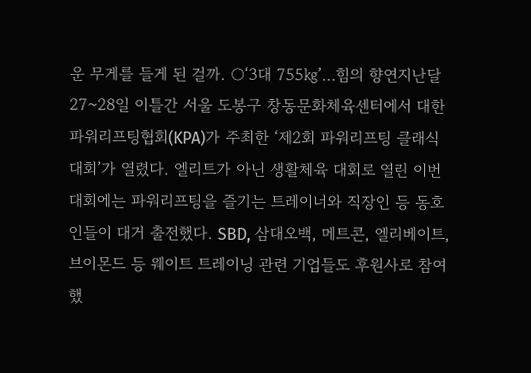운 무게를 들게 된 걸까. ○‘3대 755㎏’…힘의 향연지난달 27~28일 이틀간 서울 도봉구 창동문화체육센터에서 대한파워리프팅협회(KPA)가 주최한 ‘제2회 파워리프팅 클래식 대회’가 열렸다. 엘리트가 아닌 생활체육 대회로 열린 이번 대회에는 파워리프팅을 즐기는 트레이너와 직장인 등 동호인들이 대거 출전했다. SBD, 삼대오백, 메트콘, 엘리베이트, 브이몬드 등 웨이트 트레이닝 관련 기업들도 후원사로 참여했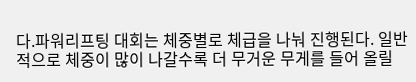다.파워리프팅 대회는 체중별로 체급을 나눠 진행된다. 일반적으로 체중이 많이 나갈수록 더 무거운 무게를 들어 올릴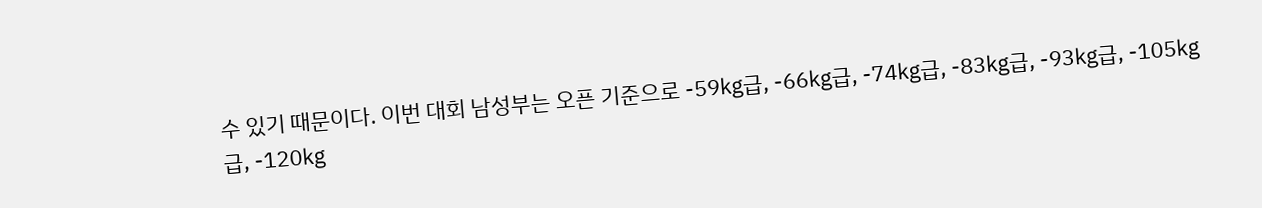수 있기 때문이다. 이번 대회 남성부는 오픈 기준으로 -59㎏급, -66㎏급, -74㎏급, -83㎏급, -93㎏급, -105㎏급, -120㎏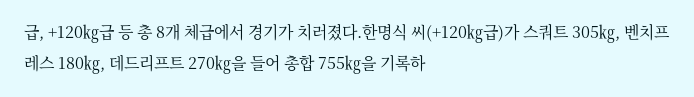급, +120㎏급 등 총 8개 체급에서 경기가 치러졌다.한명식 씨(+120㎏급)가 스쿼트 305㎏, 벤치프레스 180㎏, 데드리프트 270㎏을 들어 총합 755㎏을 기록하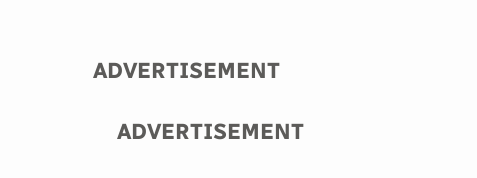ADVERTISEMENT

    ADVERTISEMENT